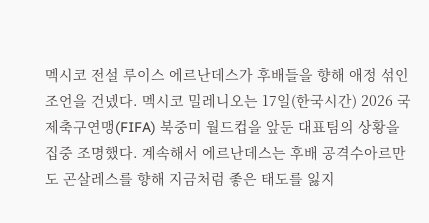멕시코 전설 루이스 에르난데스가 후배들을 향해 애정 섞인조언을 건넸다. 멕시코 밀레니오는 17일(한국시간) 2026 국제축구연맹(FIFA) 북중미 월드컵을 앞둔 대표팀의 상황을 집중 조명했다. 계속해서 에르난데스는 후배 공격수아르만도 곤살레스를 향해 지금처럼 좋은 태도를 잃지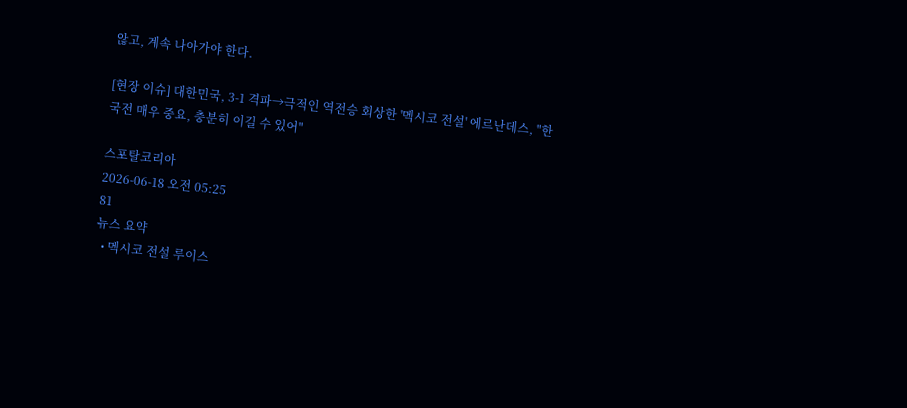않고, 계속 나아가야 한다.

[현장 이슈] 대한민국, 3-1 격파→극적인 역전승 회상한 '멕시코 전설' 에르난데스, "한국전 매우 중요, 충분히 이길 수 있어"

스포탈코리아
2026-06-18 오전 05:25
81
뉴스 요약
  • 멕시코 전설 루이스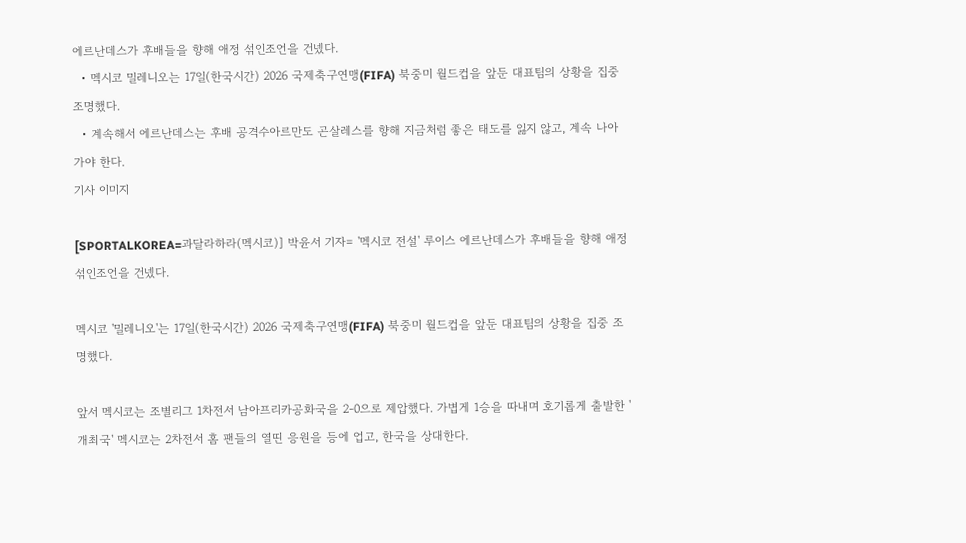에르난데스가 후배들을 향해 애정 섞인조언을 건넸다.
  • 멕시코 밀레니오는 17일(한국시간) 2026 국제축구연맹(FIFA) 북중미 월드컵을 앞둔 대표팀의 상황을 집중 조명했다.
  • 계속해서 에르난데스는 후배 공격수아르만도 곤살레스를 향해 지금처럼 좋은 태도를 잃지 않고, 계속 나아가야 한다.
기사 이미지

[SPORTALKOREA=과달라하라(멕시코)] 박윤서 기자= '멕시코 전설' 루이스 에르난데스가 후배들을 향해 애정 섞인조언을 건넸다.

멕시코 '밀레니오'는 17일(한국시간) 2026 국제축구연맹(FIFA) 북중미 월드컵을 앞둔 대표팀의 상황을 집중 조명했다.

앞서 멕시코는 조별리그 1차전서 남아프리카공화국을 2-0으로 제압했다. 가볍게 1승을 따내며 호기롭게 출발한 '개최국' 멕시코는 2차전서 홈 팬들의 열띤 응원을 등에 업고, 한국을 상대한다.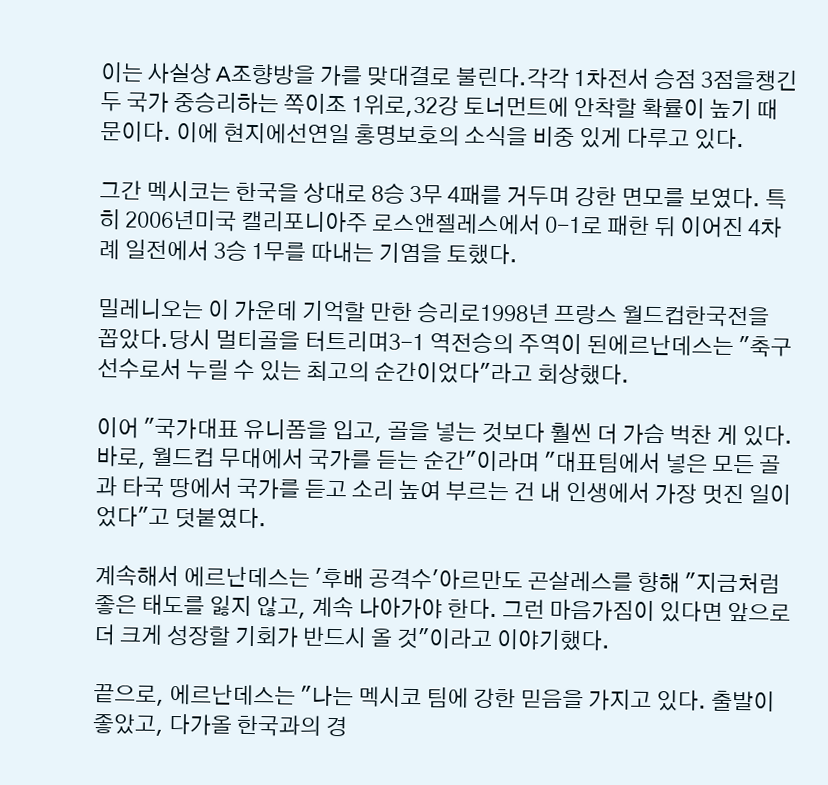이는 사실상 A조향방을 가를 맞대결로 불린다.각각 1차전서 승점 3점을챙긴두 국가 중승리하는 쪽이조 1위로,32강 토너먼트에 안착할 확률이 높기 때문이다. 이에 현지에선연일 홍명보호의 소식을 비중 있게 다루고 있다.

그간 멕시코는 한국을 상대로 8승 3무 4패를 거두며 강한 면모를 보였다. 특히 2006년미국 캘리포니아주 로스앤젤레스에서 0-1로 패한 뒤 이어진 4차례 일전에서 3승 1무를 따내는 기염을 토했다.

밀레니오는 이 가운데 기억할 만한 승리로1998년 프랑스 월드컵한국전을 꼽았다.당시 멀티골을 터트리며3-1 역전승의 주역이 된에르난데스는 "축구 선수로서 누릴 수 있는 최고의 순간이었다"라고 회상했다.

이어 "국가대표 유니폼을 입고, 골을 넣는 것보다 훨씬 더 가슴 벅찬 게 있다.바로, 월드컵 무대에서 국가를 듣는 순간"이라며 "대표팀에서 넣은 모든 골과 타국 땅에서 국가를 듣고 소리 높여 부르는 건 내 인생에서 가장 멋진 일이었다"고 덧붙였다.

계속해서 에르난데스는 '후배 공격수'아르만도 곤살레스를 향해 "지금처럼 좋은 태도를 잃지 않고, 계속 나아가야 한다. 그런 마음가짐이 있다면 앞으로 더 크게 성장할 기회가 반드시 올 것"이라고 이야기했다.

끝으로, 에르난데스는 "나는 멕시코 팀에 강한 믿음을 가지고 있다. 출발이 좋았고, 다가올 한국과의 경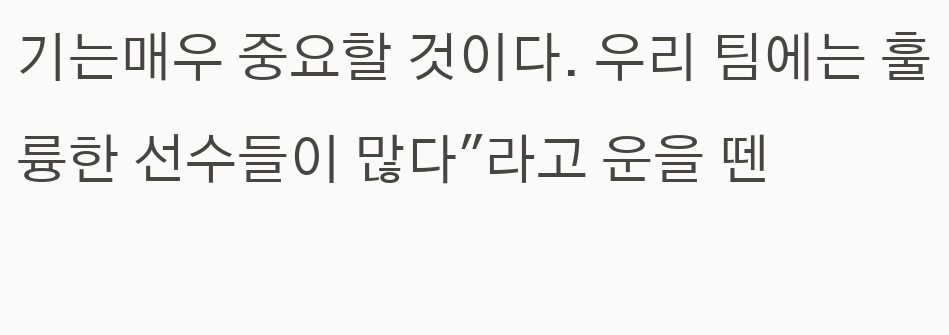기는매우 중요할 것이다. 우리 팀에는 훌륭한 선수들이 많다"라고 운을 뗀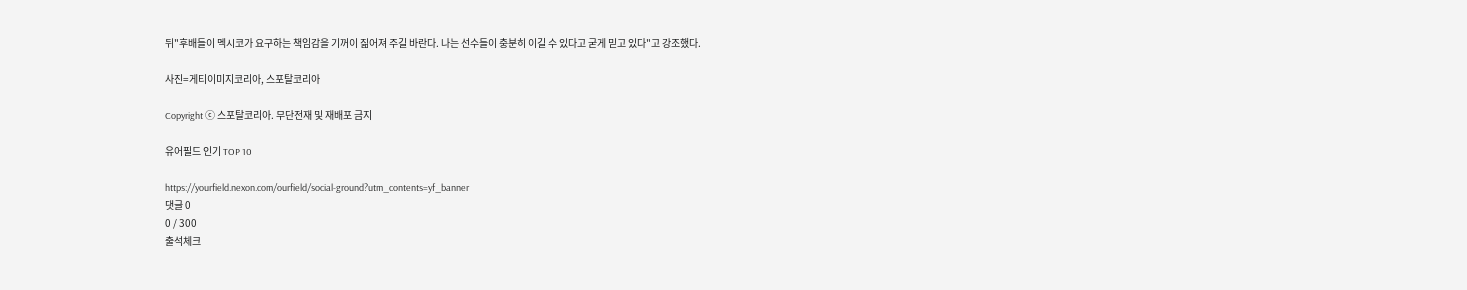뒤"후배들이 멕시코가 요구하는 책임감을 기꺼이 짊어져 주길 바란다. 나는 선수들이 충분히 이길 수 있다고 굳게 믿고 있다"고 강조했다.

사진=게티이미지코리아, 스포탈코리아

Copyright ⓒ 스포탈코리아. 무단전재 및 재배포 금지

유어필드 인기 TOP 10

https://yourfield.nexon.com/ourfield/social-ground?utm_contents=yf_banner
댓글 0
0 / 300
출석체크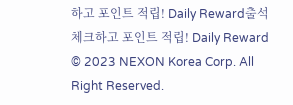하고 포인트 적립! Daily Reward출석체크하고 포인트 적립! Daily Reward
© 2023 NEXON Korea Corp. All Right Reserved.